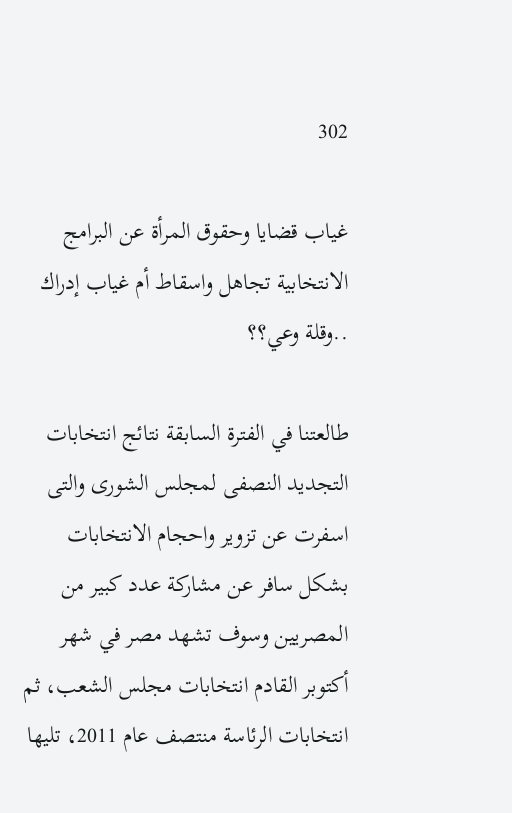302

غياب قضايا وحقوق المرأة عن البرامج الانتخابية تجاهل واسقاط أم غياب إدراك ..وقلة وعي؟؟

طالعتنا في الفترة السابقة نتائج انتخابات التجديد النصفى لمجلس الشورى والتى اسفرت عن تزوير واحجام الانتخابات بشكل سافر عن مشاركة عدد كبير من المصريين وسوف تشهد مصر في شهر أكتوبر القادم انتخابات مجلس الشعب، ثم انتخابات الرئاسة منتصف عام 2011، تليها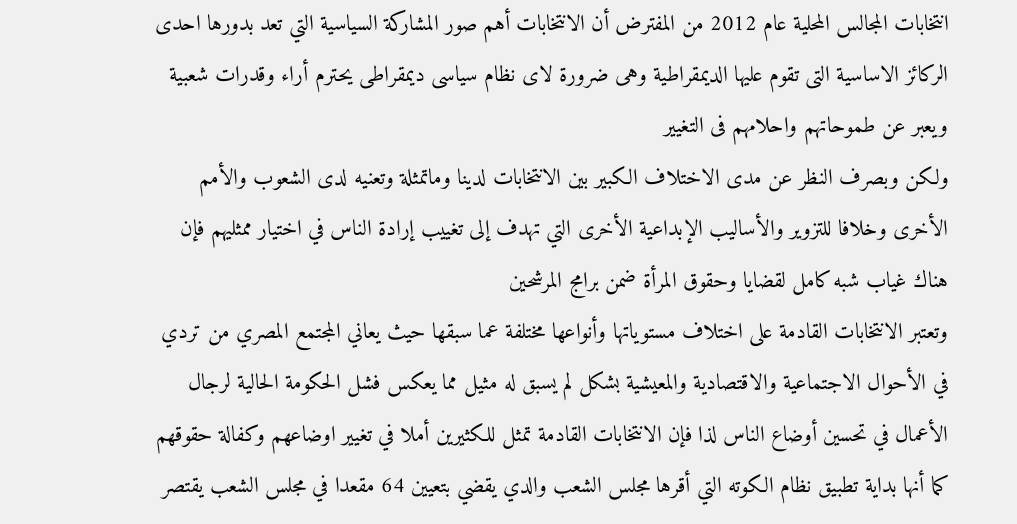انتخابات المجالس المحلية عام 2012 من المفترض أن الانتخابات أهم صور المشاركة السياسية التي تعد بدورها احدى الركائز الاساسية التى تقوم عليها الديمقراطية وهى ضرورة لاى نظام سياسى ديمقراطى يحترم أراء وقدرات شعبية ويعبر عن طموحاتهم واحلامهم فى التغيير
ولكن وبصرف النظر عن مدى الاختلاف الكبير بين الانتخابات لدينا وماتمثلة وتعنيه لدى الشعوب والأمم الأخرى وخلافا للتزوير والأساليب الإبداعية الأخرى التي تهدف إلى تغييب إرادة الناس في اختيار ممثليهم فإن هناك غياب شبه كامل لقضايا وحقوق المرأة ضمن برامج المرشحين
وتعتبر الانتخابات القادمة على اختلاف مستوياتها وأنواعها مختلفة عما سبقها حيث يعاني المجتمع المصري من تردي في الأحوال الاجتماعية والاقتصادية والمعيشية بشكل لم يسبق له مثيل مما يعكس فشل الحكومة الحالية لرجال الأعمال في تحسين أوضاع الناس لذا فإن الانتخابات القادمة تمثل للكثيرين أملا في تغيير اوضاعهم وكفالة حقوقهم كما أنها بداية تطبيق نظام الكوته التي أقرها مجلس الشعب والدي يقضي بتعيين 64 مقعدا في مجلس الشعب يقتصر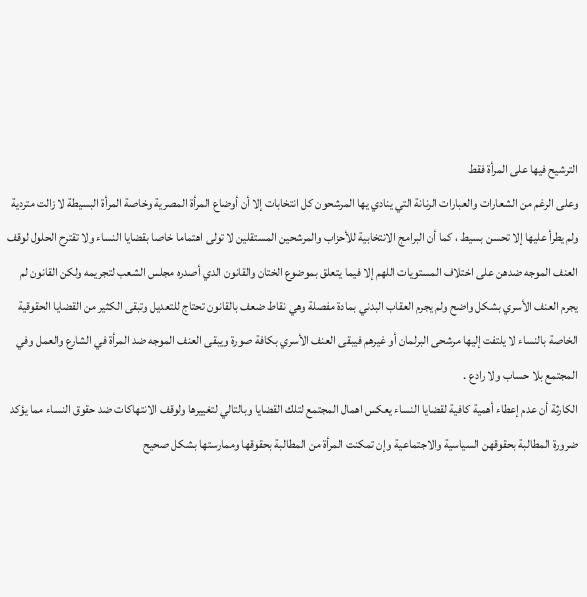الترشيح فيها على المرأة فقط
وعلى الرغم من الشعارات والعبارات الرنانة التي ينادي يها المرشحون كل انتخابات إلا أن أوضاع المرأة المصرية وخاصة المرأة البسيطة لا زالت متردية ولم يطرأ عليها إلا تحسن بسيط ، كما أن البرامج الانتخابية للأحزاب والمرشحين المستقلين لا تولى اهتماما خاصا بقضايا النساء ولا تقترح الحلول لوقف العنف الموجه ضدهن على اختلاف المستويات اللهم إلا فيما يتعلق بموضوع الختان والقانون الدي أصدره مجلس الشعب لتجريمه ولكن القانون لم يجرم العنف الأسري بشكل واضح ولم يجرم العقاب البدني بمادة مفصلة وهي نقاط ضعف بالقانون تحتاج للتعديل وتبقى الكثير من القضايا الحقوقية الخاصة بالنساء لا يلتفت إليها مرشحى البرلمان أو غيرهم فيبقى العنف الأسري بكافة صورة ويبقى العنف الموجه ضد المرأة في الشارع والعمل وفي المجتمع بلا حساب ولا رادع .
الكارثة أن عدم إعطاء أهمية كافية لقضايا النساء يعكس اهمال المجتمع لتلك القضايا وبالتالي لتغييرها ولوقف الانتهاكات ضد حقوق النساء مما يؤكد ضرورة المطالبة بحقوقهن السياسية والاجتماعية وإن تمكنت المرأة من المطالبة بحقوقها وممارستها بشكل صحيح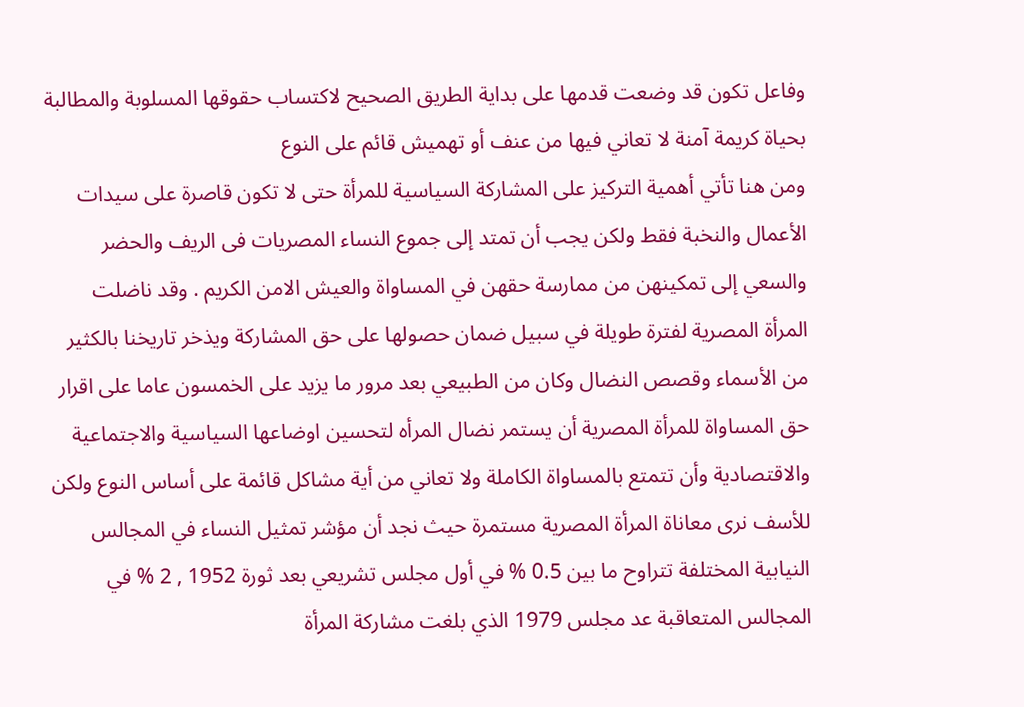وفاعل تكون قد وضعت قدمها على بداية الطريق الصحيح لاكتساب حقوقها المسلوبة والمطالبة بحياة كريمة آمنة لا تعاني فيها من عنف أو تهميش قائم على النوع
ومن هنا تأتي أهمية التركيز على المشاركة السياسية للمرأة حتى لا تكون قاصرة على سيدات الأعمال والنخبة فقط ولكن يجب أن تمتد إلى جموع النساء المصريات فى الريف والحضر والسعي إلى تمكينهن من ممارسة حقهن في المساواة والعيش الامن الكريم . وقد ناضلت المرأة المصرية لفترة طويلة في سبيل ضمان حصولها على حق المشاركة ويذخر تاريخنا بالكثير من الأسماء وقصص النضال وكان من الطبيعي بعد مرور ما يزيد على الخمسون عاما على اقرار حق المساواة للمرأة المصرية أن يستمر نضال المرأه لتحسين اوضاعها السياسية والاجتماعية والاقتصادية وأن تتمتع بالمساواة الكاملة ولا تعاني من أية مشاكل قائمة على أساس النوع ولكن للأسف نرى معاناة المرأة المصرية مستمرة حيث نجد أن مؤشر تمثيل النساء في المجالس النيابية المختلفة تتراوح ما بين 0.5 % في أول مجلس تشريعي بعد ثورة 1952 , 2 % في المجالس المتعاقبة عد مجلس 1979 الذي بلغت مشاركة المرأة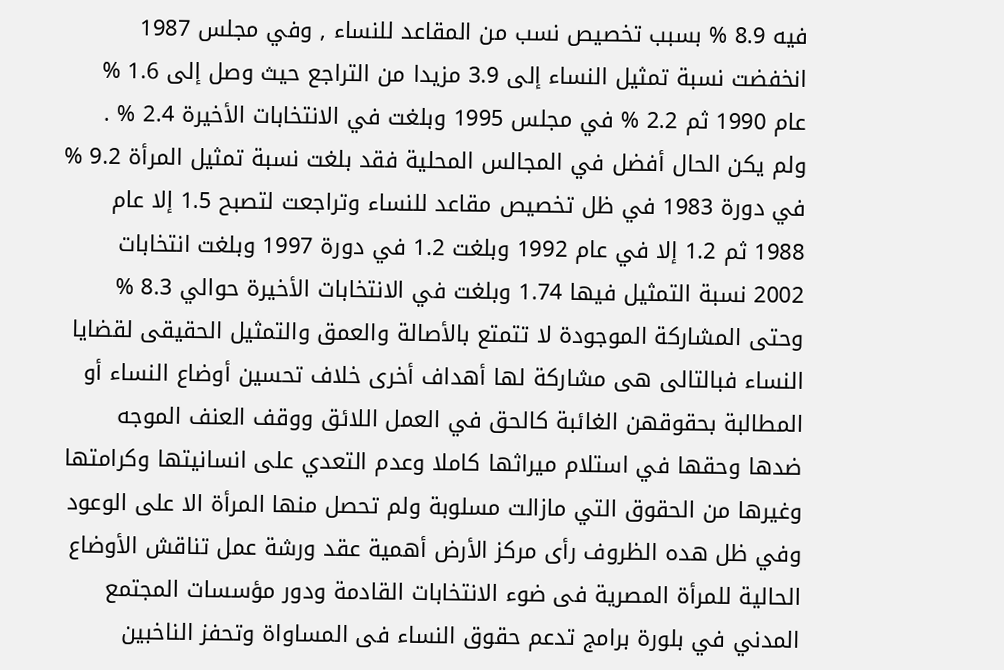فيه 8.9 % بسبب تخصيص نسب من المقاعد للنساء , وفي مجلس 1987 انخفضت نسبة تمثيل النساء إلى 3.9 مزيدا من التراجع حيث وصل إلى 1.6 % عام 1990 ثم 2.2 % في مجلس 1995 وبلغت في الانتخابات الأخيرة 2.4 % .
ولم يكن الحال أفضل في المجالس المحلية فقد بلغت نسبة تمثيل المرأة 9.2 % في دورة 1983 في ظل تخصيص مقاعد للنساء وتراجعت لتصبح 1.5 إلا عام 1988 ثم 1.2 إلا في عام 1992 وبلغت 1.2 في دورة 1997 وبلغت انتخابات 2002 نسبة التمثيل فيها 1.74 وبلغت في الانتخابات الأخيرة حوالي 8.3 %
وحتى المشاركة الموجودة لا تتمتع بالأصالة والعمق والتمثيل الحقيقى لقضايا النساء فبالتالى هى مشاركة لها أهداف أخرى خلاف تحسين أوضاع النساء أو المطالبة بحقوقهن الغائبة كالحق في العمل اللائق ووقف العنف الموجه ضدها وحقها في استلام ميراثها كاملا وعدم التعدي على انسانيتها وكرامتها وغيرها من الحقوق التي مازالت مسلوبة ولم تحصل منها المرأة الا على الوعود
وفي ظل هده الظروف رأى مركز الأرض أهمية عقد ورشة عمل تناقش الأوضاع الحالية للمرأة المصرية فى ضوء الانتخابات القادمة ودور مؤسسات المجتمع المدني في بلورة برامج تدعم حقوق النساء فى المساواة وتحفز الناخبين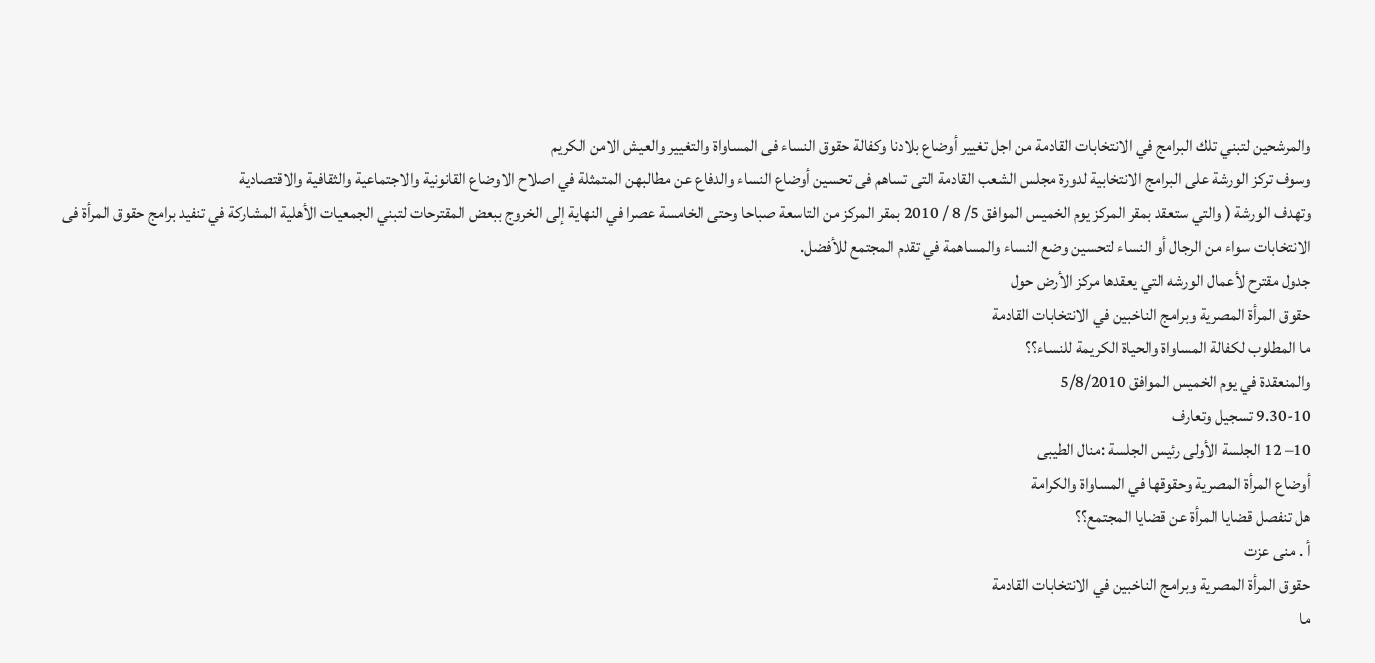والمرشحين لتبني تلك البرامج في الانتخابات القادمة من اجل تغيير أوضاع بلادنا وكفالة حقوق النساء فى المساواة والتغيير والعيش الامن الكريم
وسوف تركز الورشة على البرامج الانتخابية لدورة مجلس الشعب القادمة التى تساهم فى تحسين أوضاع النساء والدفاع عن مطالبهن المتمثلة في اصلاح الاوضاع القانونية والاجتماعية والثقافية والاقتصادية
وتهدف الورشة ( والتي ستعقد بمقر المركز يوم الخميس الموافق 5/ 8 / 2010 بمقر المركز من التاسعة صباحا وحتى الخامسة عصرا في النهاية إلى الخروج ببعض المقترحات لتبني الجمعيات الأهلية المشاركة في تنفيد برامج حقوق المرأة فى الانتخابات سواء من الرجال أو النساء لتحسين وضع النساء والمساهمة في تقدم المجتمع للأفضل.
جدول مقترح لأعمال الورشه التي يعقدها مركز الأرض حول
حقوق المرأة المصرية وبرامج الناخبين في الانتخابات القادمة
ما المطلوب لكفالة المساواة والحياة الكريمة للنساء؟؟
والمنعقدة في يوم الخميس الموافق 5/8/2010
9.30-10 تسجيل وتعارف
10– 12 الجلسة الأولى رئيس الجلسة :منال الطيبى
أوضاع المرأة المصرية وحقوقها في المساواة والكرامة
هل تنفصل قضايا المرأة عن قضايا المجتمع؟؟
أ . منى عزت
حقوق المرأة المصرية وبرامج الناخبين في الانتخابات القادمة
ما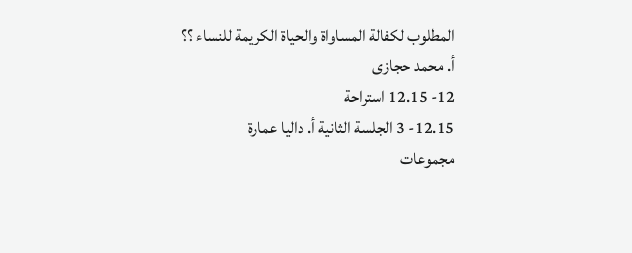المطلوب لكفالة المساواة والحياة الكريمة للنساء ؟؟
أ. محمد حجازى
12- 12.15 استراحة
12.15- 3 الجلسة الثانية أ. داليا عمارة
مجموعات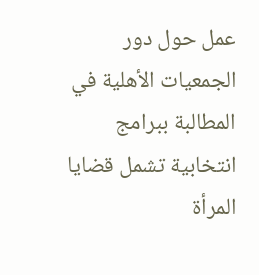عمل حول دور الجمعيات الأهلية في المطالبة ببرامج انتخابية تشمل قضايا المرأة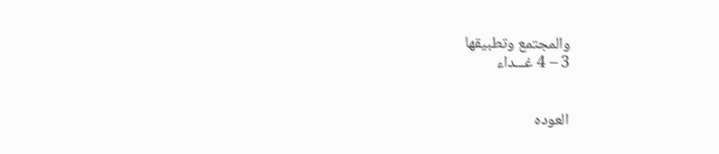والمجتمع وتطبيقها
3 – 4 غـــداء


العوده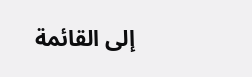إلى القائمة